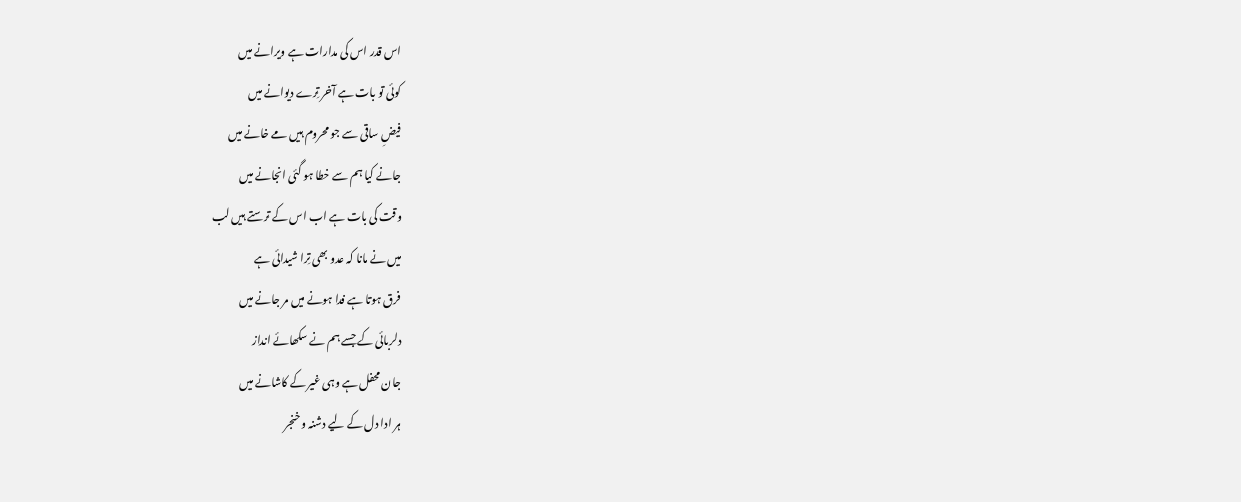اس قدر اس کی مدارات ہے ویرانے میں
کوئی تو بات ہے آخر تِرے دیوانے میں
فیضِ ساقی سے جو محروم ہیں مے خانے میں
جانے کیا ہم سے خطا ہو گئی انجانے میں
وقت کی بات ہے اب اس کے ترستے ہیں لب
میں نے مانا کہ عدو بھی تِرا شیدائی ہے
فرق ہوتا ہے فدا ہونے میں مر جانے میں
دلربائی کے جسے ہم نے سکھائے انداز
جان محفل ہے وہی غیر کے کاشانے میں
ہر ادا دل کے لیے دشنہ و خنجر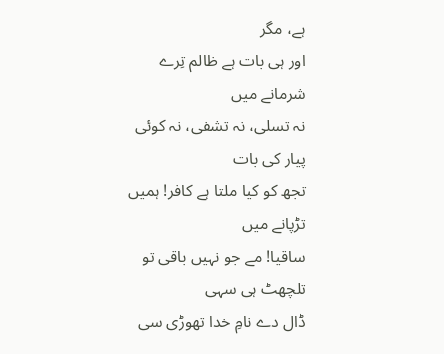ہے، مگر
اور ہی بات ہے ظالم تِرے شرمانے میں
نہ تسلی، نہ تشفی، نہ کوئی پیار کی بات
تجھ کو کیا ملتا ہے کافر! ہمیں تڑپانے میں
ساقیا! مے جو نہیں باقی تو تلچھٹ ہی سہی
ڈال دے نامِ خدا تھوڑی سی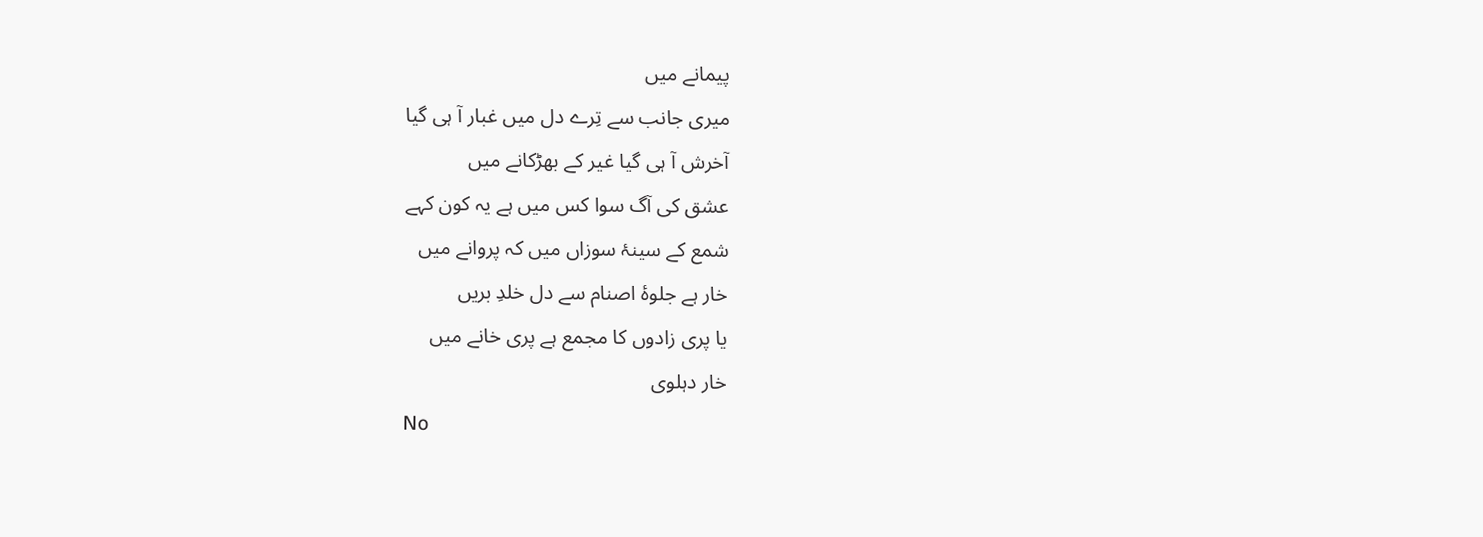پیمانے میں
میری جانب سے تِرے دل میں غبار آ ہی گیا
آخرش آ ہی گیا غیر کے بھڑکانے میں
عشق کی آگ سوا کس میں ہے یہ کون کہے
شمع کے سینۂ سوزاں میں کہ پروانے میں
خار ہے جلوۂ اصنام سے دل خلدِ بریں
یا پری زادوں کا مجمع ہے پری خانے میں
خار دہلوی
No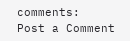comments:
Post a Comment